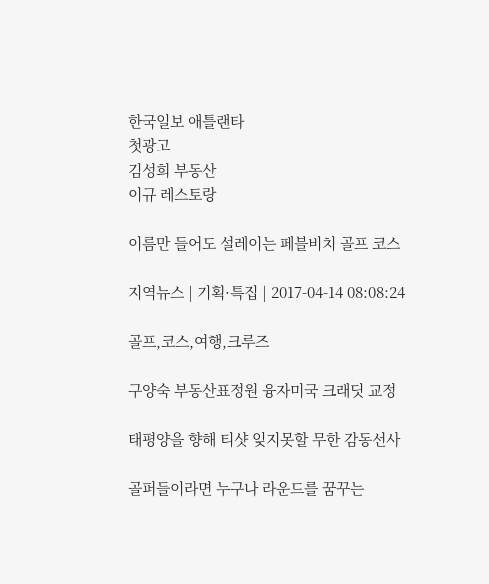한국일보 애틀랜타
첫광고
김성희 부동산
이규 레스토랑

이름만 들어도 설레이는 페블비치 골프 코스

지역뉴스 | 기획·특집 | 2017-04-14 08:08:24

골프,코스,여행,크루즈

구양숙 부동산표정원 융자미국 크래딧 교정

태평양을 향해 티샷 잊지못할 무한 감동선사

골퍼들이라면 누구나 라운드를 꿈꾸는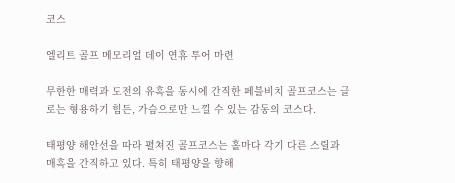코스

엘리트 골프 메모리얼 데이 연휴 투어 마련

무한한 매력과 도전의 유혹을 동시에 간직한 페블비치 골프코스는 글로는 형용하기 힘든, 가슴으로만 느낄 수 있는 감동의 코스다.

태평양 해안선을 따라 펼쳐진 골프코스는 홀마다 각기 다른 스릴과 매혹을 간직하고 있다. 특히 태평양을 향해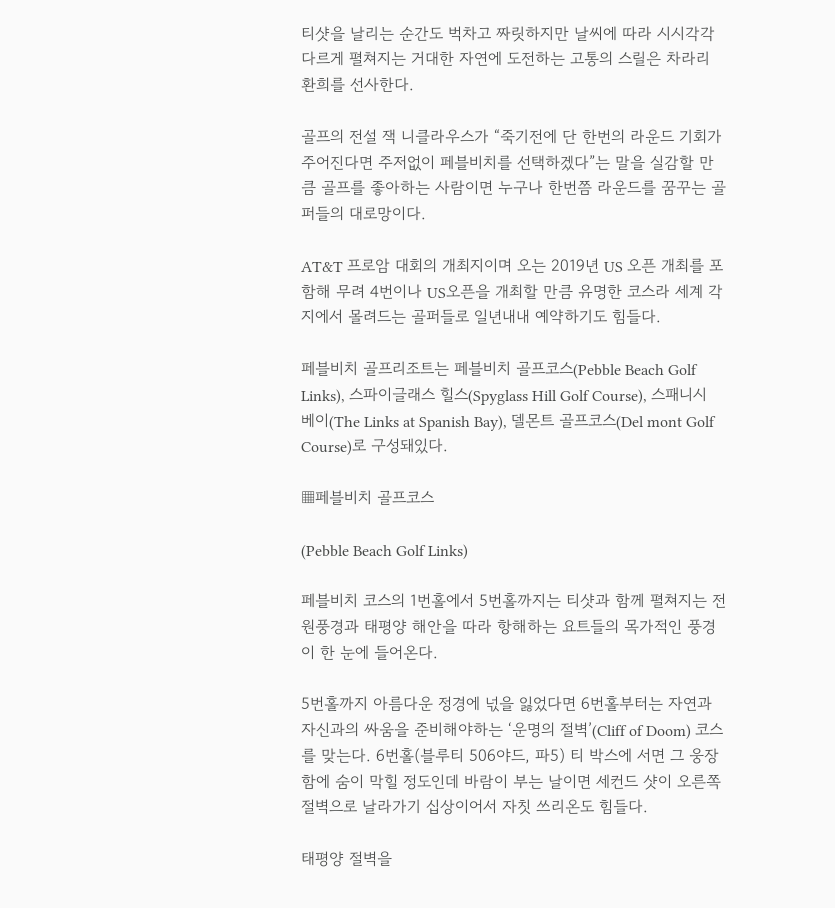티샷을 날리는 순간도 벅차고 짜릿하지만 날씨에 따라 시시각각 다르게 펼쳐지는 거대한 자연에 도전하는 고통의 스릴은 차라리 환희를 선사한다.

골프의 전설 잭 니클라우스가 “죽기전에 단 한번의 라운드 기회가 주어진다면 주저없이 페블비치를 선택하겠다”는 말을 실감할 만큼 골프를 좋아하는 사람이면 누구나 한번쯤 라운드를 꿈꾸는 골퍼들의 대로망이다.

AT&T 프로암 대회의 개최지이며 오는 2019년 US 오픈 개최를 포함해 무려 4번이나 US오픈을 개최할 만큼 유명한 코스라 세계 각지에서 몰려드는 골퍼들로 일년내내 예약하기도 힘들다.

페블비치 골프리조트는 페블비치 골프코스(Pebble Beach Golf Links), 스파이글래스 힐스(Spyglass Hill Golf Course), 스패니시 베이(The Links at Spanish Bay), 델몬트 골프코스(Del mont Golf Course)로 구성돼있다.

▦페블비치 골프코스

(Pebble Beach Golf Links)

페블비치 코스의 1번홀에서 5번홀까지는 티샷과 함께 펼쳐지는 전원풍경과 태평양 해안을 따라 항해하는 요트들의 목가적인 풍경이 한 눈에 들어온다.

5번홀까지 아름다운 정경에 넋을 잃었다면 6번홀부터는 자연과 자신과의 싸움을 준비해야하는 ‘운명의 절벽’(Cliff of Doom) 코스를 맞는다. 6번홀(블루티 506야드, 파5) 티 박스에 서면 그 웅장함에 숨이 막힐 정도인데 바람이 부는 날이면 세컨드 샷이 오른쪽 절벽으로 날라가기 십상이어서 자칫 쓰리온도 힘들다.

태평양 절벽을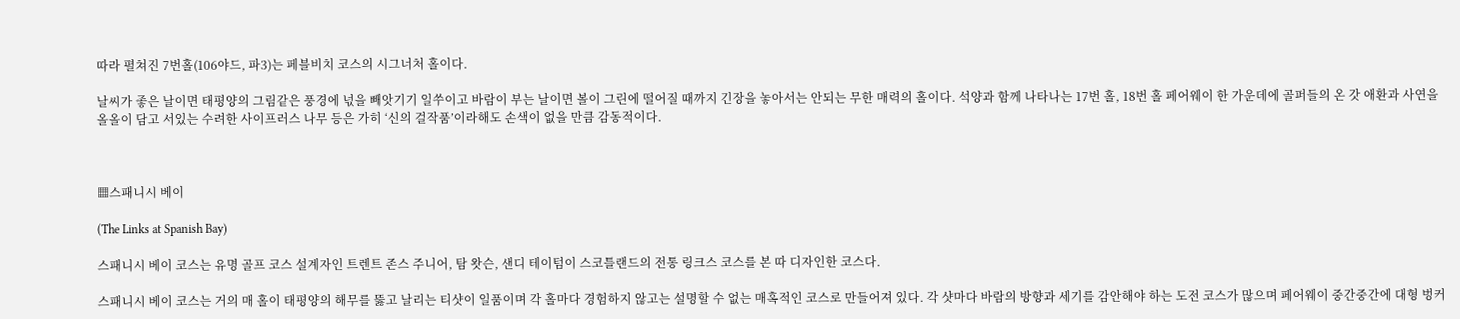따라 펼쳐진 7번홀(106야드, 파3)는 페블비치 코스의 시그너처 홀이다.

날씨가 좋은 날이면 태평양의 그림같은 풍경에 넋을 빼앗기기 일쑤이고 바람이 부는 날이면 볼이 그린에 떨어질 때까지 긴장을 놓아서는 안되는 무한 매력의 홀이다. 석양과 함께 나타나는 17번 홀, 18번 홀 페어웨이 한 가운데에 골퍼들의 온 갓 애환과 사연을 올올이 담고 서있는 수려한 사이프러스 나무 등은 가히 ‘신의 걸작품’이라해도 손색이 없을 만큼 감동적이다.



▦스패니시 베이

(The Links at Spanish Bay)

스패니시 베이 코스는 유명 골프 코스 설계자인 트렌트 존스 주니어, 탐 왓슨, 샌디 테이텀이 스코틀랜드의 전통 링크스 코스를 본 따 디자인한 코스다.

스패니시 베이 코스는 거의 매 홀이 태평양의 해무를 뚫고 날리는 티샷이 일품이며 각 홀마다 경험하지 않고는 설명할 수 없는 매혹적인 코스로 만들어져 있다. 각 샷마다 바람의 방향과 세기를 감안해야 하는 도전 코스가 많으며 페어웨이 중간중간에 대형 벙커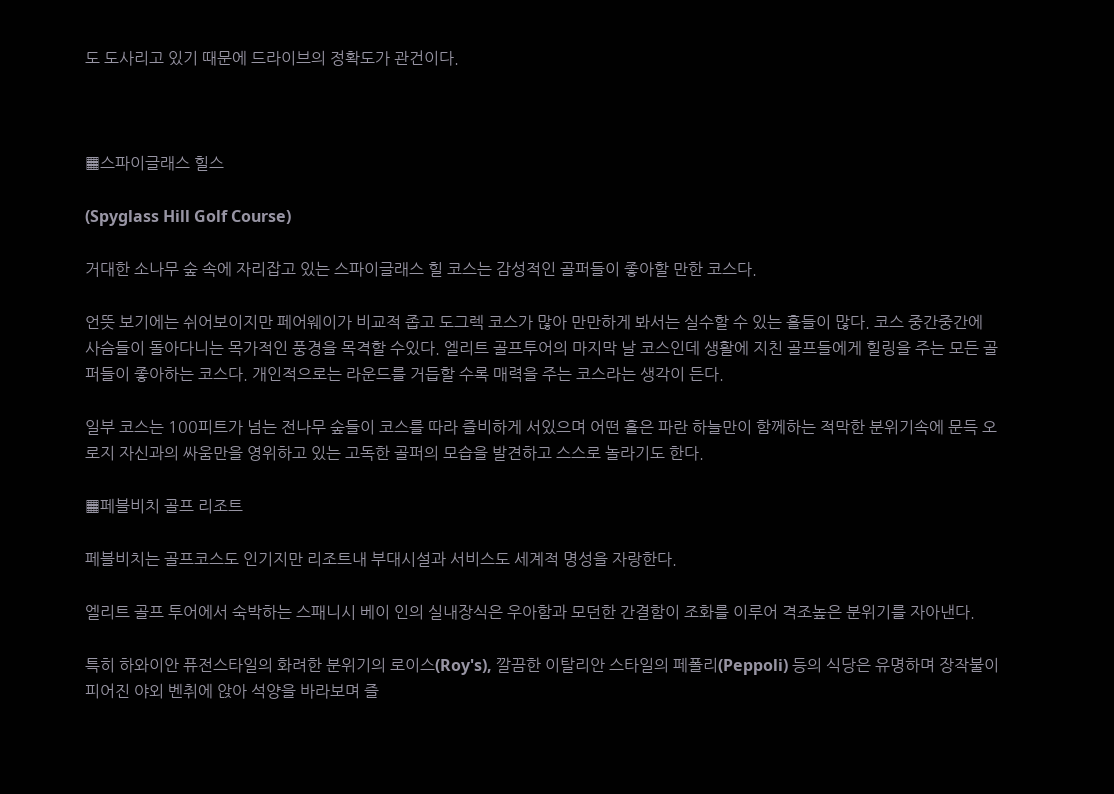도 도사리고 있기 때문에 드라이브의 정확도가 관건이다.



▦스파이글래스 힐스

(Spyglass Hill Golf Course)

거대한 소나무 숲 속에 자리잡고 있는 스파이글래스 힐 코스는 감성적인 골퍼들이 좋아할 만한 코스다.

언뜻 보기에는 쉬어보이지만 페어웨이가 비교적 좁고 도그렉 코스가 많아 만만하게 봐서는 실수할 수 있는 홀들이 많다. 코스 중간중간에 사슴들이 돌아다니는 목가적인 풍경을 목격할 수있다. 엘리트 골프투어의 마지막 날 코스인데 생활에 지친 골프들에게 힐링을 주는 모든 골퍼들이 좋아하는 코스다. 개인적으로는 라운드를 거듭할 수록 매력을 주는 코스라는 생각이 든다.

일부 코스는 100피트가 넘는 전나무 숲들이 코스를 따라 즐비하게 서있으며 어떤 홀은 파란 하늘만이 함께하는 적막한 분위기속에 문득 오로지 자신과의 싸움만을 영위하고 있는 고독한 골퍼의 모습을 발견하고 스스로 놀라기도 한다.

▦페블비치 골프 리조트

페블비치는 골프코스도 인기지만 리조트내 부대시설과 서비스도 세계적 명성을 자랑한다.

엘리트 골프 투어에서 숙박하는 스패니시 베이 인의 실내장식은 우아함과 모던한 간결함이 조화를 이루어 격조높은 분위기를 자아낸다.

특히 하와이안 퓨전스타일의 화려한 분위기의 로이스(Roy's), 깔끔한 이탈리안 스타일의 페폴리(Peppoli) 등의 식당은 유명하며 장작불이 피어진 야외 벤취에 앉아 석양을 바라보며 즐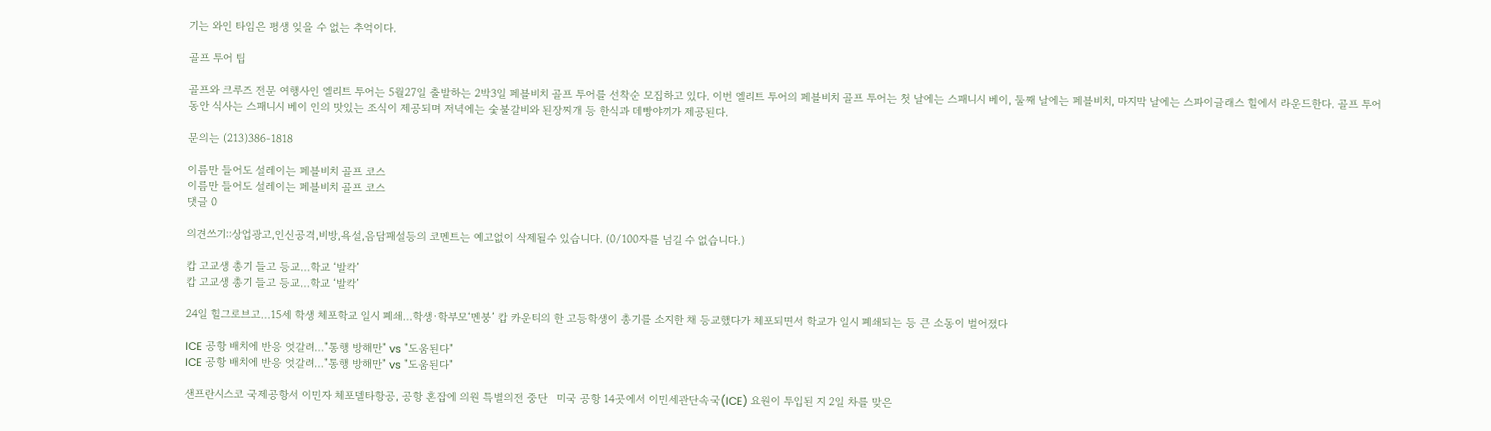기는 와인 타임은 평생 잊을 수 없는 추억이다.

골프 투어 팁

골프와 크루즈 전문 여행사인 엘리트 투어는 5월27일 출발하는 2박3일 페블비치 골프 투어를 선착순 모집하고 있다. 이번 엘리트 투어의 페블비치 골프 투어는 첫 날에는 스패니시 베이, 둘째 날에는 페블비치, 마지막 날에는 스파이글래스 힐에서 라운드한다. 골프 투어 동안 식사는 스패니시 베이 인의 맛있는 조식이 제공되며 저녁에는 숯불갈비와 된장찌개 등 한식과 데빵야끼가 제공된다.

문의는 (213)386-1818

이름만 들어도 설레이는 페블비치 골프 코스
이름만 들어도 설레이는 페블비치 골프 코스
댓글 0

의견쓰기::상업광고,인신공격,비방,욕설,음담패설등의 코멘트는 예고없이 삭제될수 있습니다. (0/100자를 넘길 수 없습니다.)

캅 고교생 총기 들고 등교…학교 ‘발칵’
캅 고교생 총기 들고 등교…학교 ‘발칵’

24일 힐그로브고…15세 학생 체포학교 일시 폐쇄…학생∙학부모‘멘붕’ 캅 카운티의 한 고등학생이 총기를 소지한 채 등교했다가 체포되면서 학교가 일시 폐쇄되는 등 큰 소동이 벌어졌다

ICE 공항 배치에 반응 엇갈려…"통행 방해만" vs "도움된다"
ICE 공항 배치에 반응 엇갈려…"통행 방해만" vs "도움된다"

샌프란시스코 국제공항서 이민자 체포델타항공, 공항 혼잡에 의원 특별의전 중단   미국 공항 14곳에서 이민세관단속국(ICE) 요원이 투입된 지 2일 차를 맞은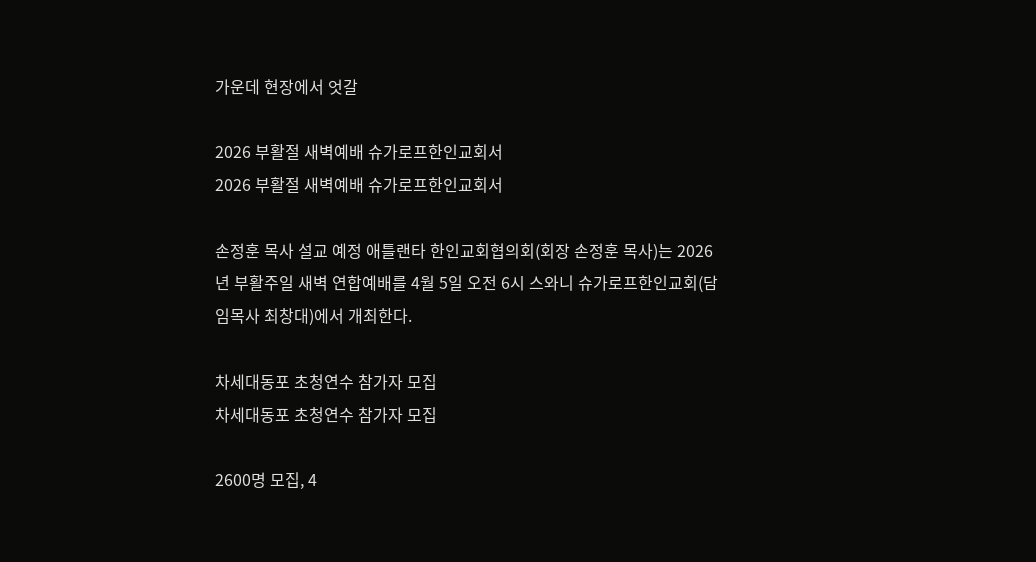가운데 현장에서 엇갈

2026 부활절 새벽예배 슈가로프한인교회서
2026 부활절 새벽예배 슈가로프한인교회서

손정훈 목사 설교 예정 애틀랜타 한인교회협의회(회장 손정훈 목사)는 2026년 부활주일 새벽 연합예배를 4월 5일 오전 6시 스와니 슈가로프한인교회(담임목사 최창대)에서 개최한다.

차세대동포 초청연수 참가자 모집
차세대동포 초청연수 참가자 모집

2600명 모집, 4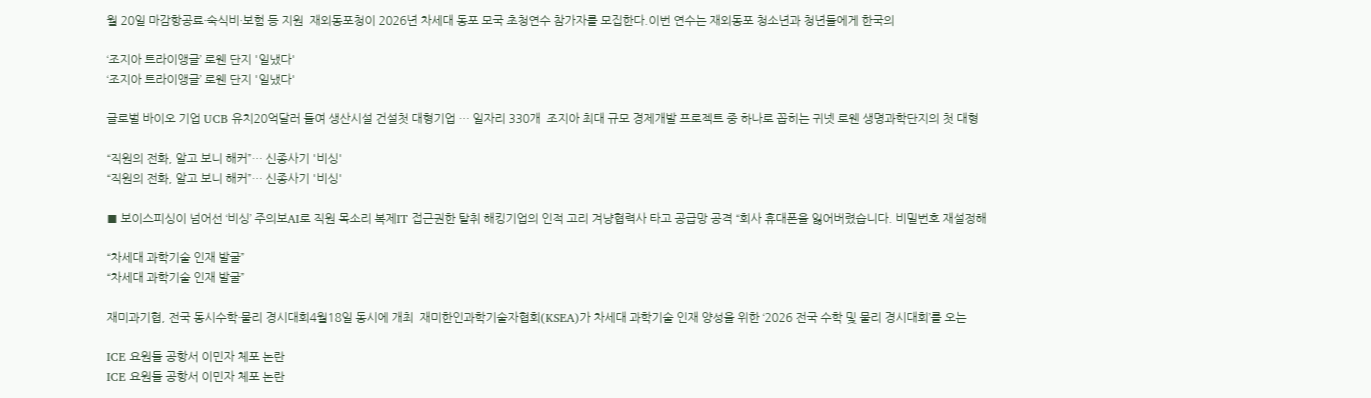월 20일 마감항공료·숙식비·보험 등 지원  재외동포청이 2026년 차세대 동포 모국 초청연수 참가자를 모집한다.이번 연수는 재외동포 청소년과 청년들에게 한국의

‘조지아 트라이앵글’ 로웬 단지 '일냈다'
‘조지아 트라이앵글’ 로웬 단지 '일냈다'

글로벌 바이오 기업 UCB 유치20억달러 들여 생산시설 건설첫 대형기업 … 일자리 330개  조지아 최대 규모 경제개발 프로젝트 중 하나로 꼽히는 귀넷 로웬 생명과학단지의 첫 대형

“직원의 전화, 알고 보니 해커”… 신종사기 '비싱'
“직원의 전화, 알고 보니 해커”… 신종사기 '비싱'

■ 보이스피싱이 넘어선 ‘비싱’ 주의보AI로 직원 목소리 복제IT 접근권한 탈취 해킹기업의 인적 고리 겨냥협력사 타고 공급망 공격 “회사 휴대폰을 잃어버렸습니다. 비밀번호 재설정해

“차세대 과학기술 인재 발굴”
“차세대 과학기술 인재 발굴”

재미과기협, 전국 동시수학·물리 경시대회4월18일 동시에 개최  재미한인과학기술자협회(KSEA)가 차세대 과학기술 인재 양성을 위한 ‘2026 전국 수학 및 물리 경시대회’를 오는

ICE 요원들 공항서 이민자 체포 논란
ICE 요원들 공항서 이민자 체포 논란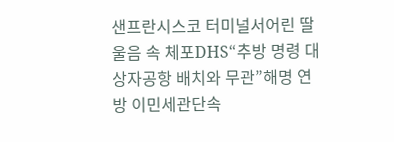샌프란시스코 터미널서어린 딸 울음 속 체포DHS“추방 명령 대상자공항 배치와 무관”해명 연방 이민세관단속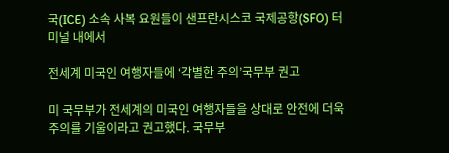국(ICE) 소속 사복 요원들이 샌프란시스코 국제공항(SFO) 터미널 내에서

전세계 미국인 여행자들에 ‘각별한 주의’국무부 권고

미 국무부가 전세계의 미국인 여행자들을 상대로 안전에 더욱 주의를 기울이라고 권고했다. 국무부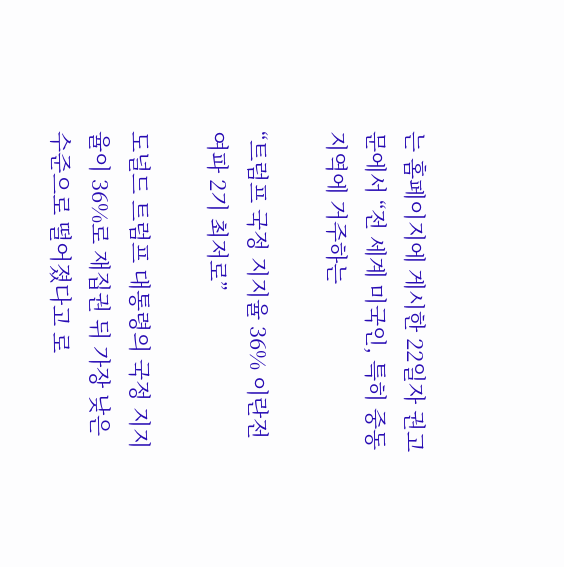는 홈페이지에 게시한 22일자 권고문에서 “전 세계 미국인, 특히 중동 지역에 거주하는

“트럼프 국정 지지율 36% 이란전 여파 2기 최저로”

도널드 트럼프 대통령의 국정 지지율이 36%로 재집권 뒤 가장 낮은 수준으로 떨어졌다고 로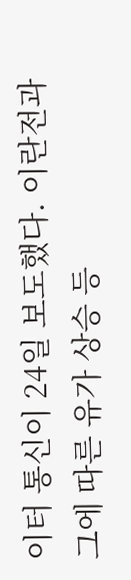이터 통신이 24일 보도했다. 이란전과 그에 따른 유가 상승 등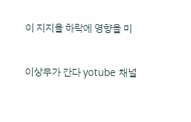이 지지율 하락에 영향을 미

이상무가 간다 yotube 채널